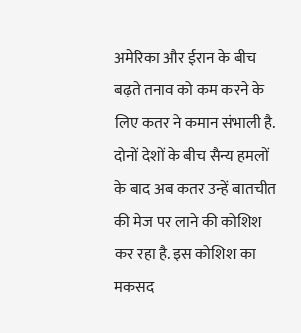अमेरिका और ईरान के बीच बढ़ते तनाव को कम करने के लिए कतर ने कमान संभाली है. दोनों देशों के बीच सैन्य हमलों के बाद अब कतर उन्हें बातचीत की मेज पर लाने की कोशिश कर रहा है. इस कोशिश का मकसद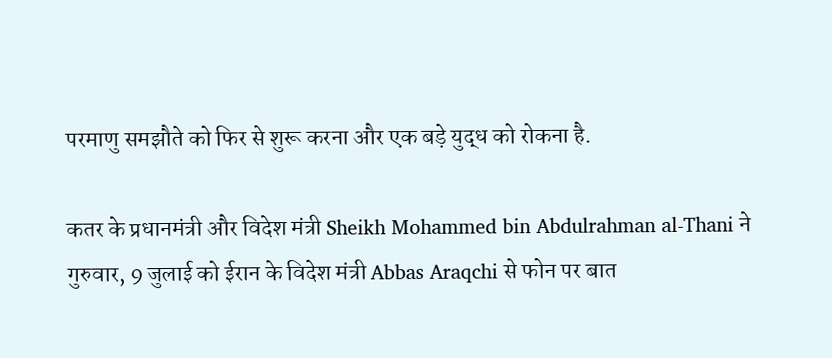परमाणु समझौते को फिर से शुरू करना और एक बड़े युद्ध को रोकना है.

कतर के प्रधानमंत्री और विदेश मंत्री Sheikh Mohammed bin Abdulrahman al-Thani ने गुरुवार, 9 जुलाई को ईरान के विदेश मंत्री Abbas Araqchi से फोन पर बात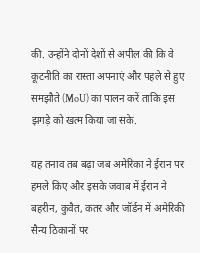की. उन्होंने दोनों देशों से अपील की कि वे कूटनीति का रास्ता अपनाएं और पहले से हुए समझौते (MoU) का पालन करें ताकि इस झगड़े को खत्म किया जा सके.

यह तनाव तब बढ़ा जब अमेरिका ने ईरान पर हमले किए और इसके जवाब में ईरान ने बहरीन, कुवैत, कतर और जॉर्डन में अमेरिकी सैन्य ठिकानों पर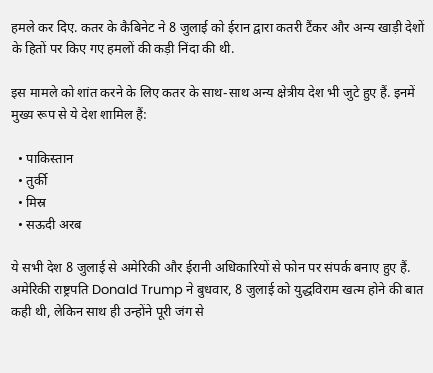हमले कर दिए. कतर के कैबिनेट ने 8 जुलाई को ईरान द्वारा कतरी टैंकर और अन्य खाड़ी देशों के हितों पर किए गए हमलों की कड़ी निंदा की थी.

इस मामले को शांत करने के लिए कतर के साथ-साथ अन्य क्षेत्रीय देश भी जुटे हुए हैं. इनमें मुख्य रूप से ये देश शामिल हैं:

  • पाकिस्तान
  • तुर्की
  • मिस्र
  • सऊदी अरब

ये सभी देश 8 जुलाई से अमेरिकी और ईरानी अधिकारियों से फोन पर संपर्क बनाए हुए हैं. अमेरिकी राष्ट्रपति Donald Trump ने बुधवार, 8 जुलाई को युद्धविराम खत्म होने की बात कही थी, लेकिन साथ ही उन्होंने पूरी जंग से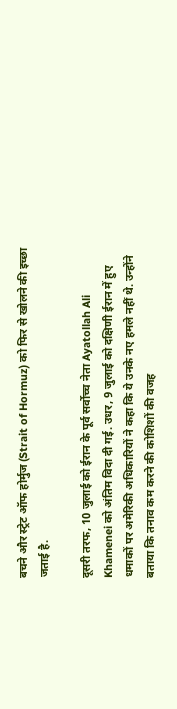बचने और स्ट्रेट ऑफ होर्मुज (Strait of Hormuz) को फिर से खोलने की इच्छा जताई है.

दूसरी तरफ, 10 जुलाई को ईरान के पूर्व सर्वोच्च नेता Ayatollah Ali Khamenei को अंतिम विदा दी गई. उधर, 9 जुलाई को दक्षिणी ईरान में हुए धमाकों पर अमेरिकी अधिकारियों ने कहा कि ये उनके नए हमले नहीं थे. उन्होंने बताया कि तनाव कम करने की कोशिशों की वजह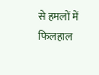से हमलों में फिलहाल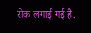रोक लगाई गई है.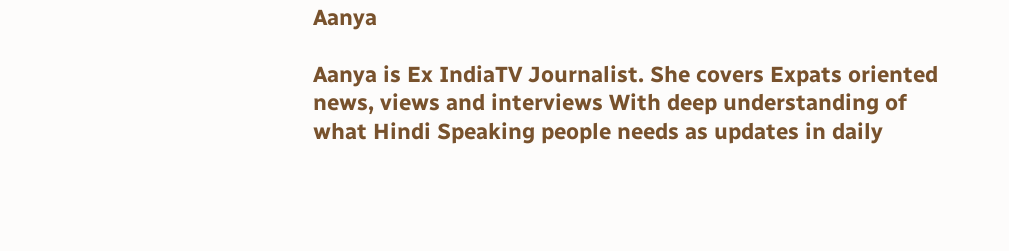Aanya

Aanya is Ex IndiaTV Journalist. She covers Expats oriented news, views and interviews With deep understanding of what Hindi Speaking people needs as updates in daily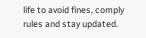life to avoid fines, comply rules and stay updated.